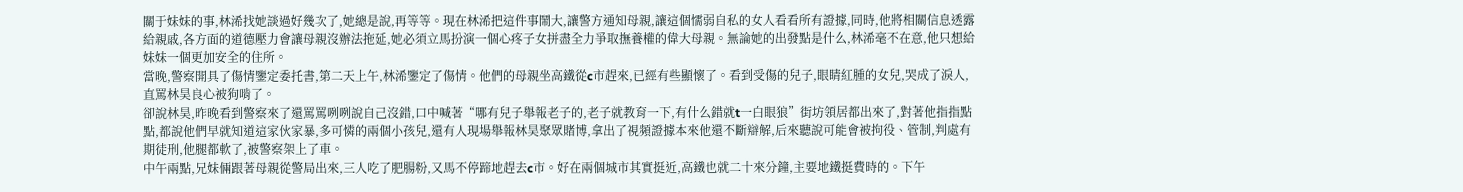關于妹妹的事,林浠找她談過好幾次了,她總是說,再等等。現在林浠把這件事鬧大,讓警方通知母親,讓這個懦弱自私的女人看看所有證據,同時,他將相關信息透露給親戚,各方面的道德壓力會讓母親沒辦法拖延,她必須立馬扮演一個心疼子女拼盡全力爭取撫養權的偉大母親。無論她的出發點是什么,林浠毫不在意,他只想給妹妹一個更加安全的住所。
當晚,警察開具了傷情鑒定委托書,第二天上午,林浠鑒定了傷情。他們的母親坐高鐵從c市趕來,已經有些顯懷了。看到受傷的兒子,眼睛紅腫的女兒,哭成了淚人,直罵林昊良心被狗啃了。
卻說林昊,昨晚看到警察來了還罵罵咧咧說自己沒錯,口中喊著“哪有兒子舉報老子的,老子就教育一下,有什么錯就t一白眼狼”街坊領居都出來了,對著他指指點點,都說他們早就知道這家伙家暴,多可憐的兩個小孩兒,還有人現場舉報林昊聚眾賭博,拿出了視頻證據本來他還不斷辯解,后來聽說可能會被拘役、管制,判處有期徒刑,他腿都軟了,被警察架上了車。
中午兩點,兄妹倆跟著母親從警局出來,三人吃了肥腸粉,又馬不停蹄地趕去c市。好在兩個城市其實挺近,高鐵也就二十來分鐘,主要地鐵挺費時的。下午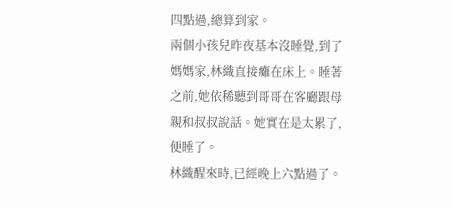四點過,總算到家。
兩個小孩兒昨夜基本沒睡覺,到了媽媽家,林織直接癱在床上。睡著之前,她依稀聽到哥哥在客廳跟母親和叔叔說話。她實在是太累了,便睡了。
林織醒來時,已經晚上六點過了。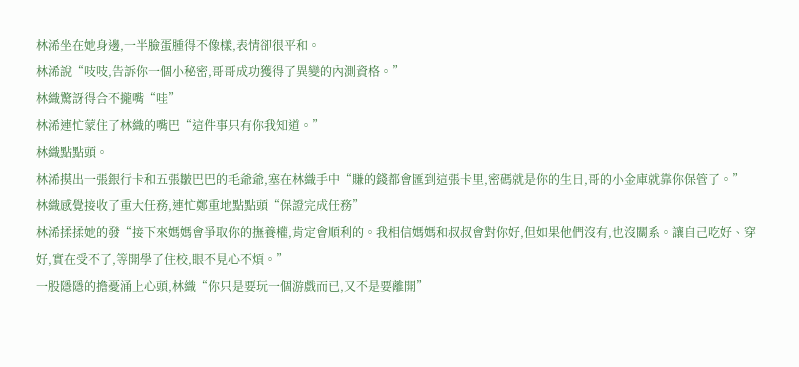林浠坐在她身邊,一半臉蛋腫得不像樣,表情卻很平和。
林浠說“吱吱,告訴你一個小秘密,哥哥成功獲得了異變的內測資格。”
林織驚訝得合不攏嘴“哇”
林浠連忙蒙住了林織的嘴巴“這件事只有你我知道。”
林織點點頭。
林浠摸出一張銀行卡和五張皺巴巴的毛爺爺,塞在林織手中“賺的錢都會匯到這張卡里,密碼就是你的生日,哥的小金庫就靠你保管了。”
林織感覺接收了重大任務,連忙鄭重地點點頭“保證完成任務”
林浠揉揉她的發“接下來媽媽會爭取你的撫養權,肯定會順利的。我相信媽媽和叔叔會對你好,但如果他們沒有,也沒關系。讓自己吃好、穿好,實在受不了,等開學了住校,眼不見心不煩。”
一股隱隱的擔憂涌上心頭,林織“你只是要玩一個游戲而已,又不是要離開”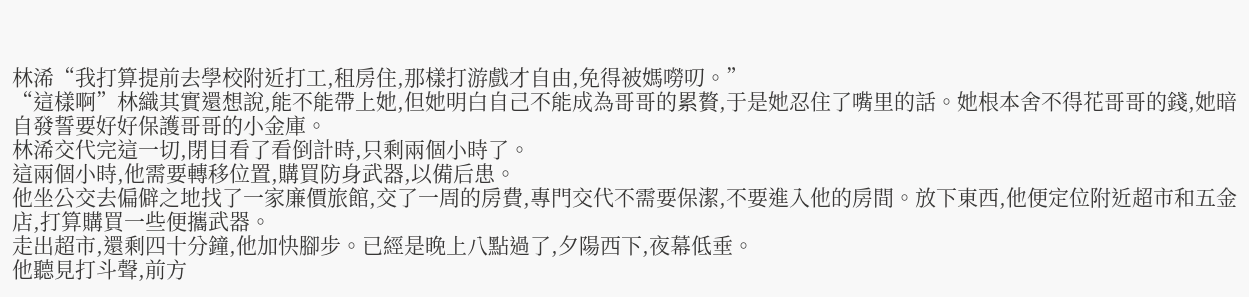林浠“我打算提前去學校附近打工,租房住,那樣打游戲才自由,免得被媽嘮叨。”
“這樣啊”林織其實還想說,能不能帶上她,但她明白自己不能成為哥哥的累贅,于是她忍住了嘴里的話。她根本舍不得花哥哥的錢,她暗自發誓要好好保護哥哥的小金庫。
林浠交代完這一切,閉目看了看倒計時,只剩兩個小時了。
這兩個小時,他需要轉移位置,購買防身武器,以備后患。
他坐公交去偏僻之地找了一家廉價旅館,交了一周的房費,專門交代不需要保潔,不要進入他的房間。放下東西,他便定位附近超市和五金店,打算購買一些便攜武器。
走出超市,還剩四十分鐘,他加快腳步。已經是晚上八點過了,夕陽西下,夜幕低垂。
他聽見打斗聲,前方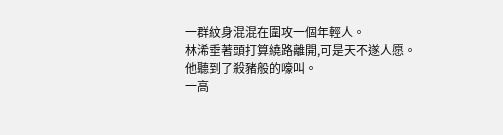一群紋身混混在圍攻一個年輕人。
林浠垂著頭打算繞路離開,可是天不遂人愿。
他聽到了殺豬般的嚎叫。
一高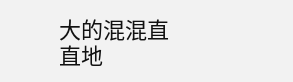大的混混直直地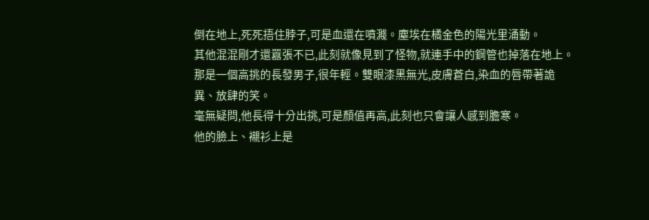倒在地上,死死捂住脖子,可是血還在噴濺。塵埃在橘金色的陽光里涌動。
其他混混剛才還囂張不已,此刻就像見到了怪物,就連手中的鋼管也掉落在地上。
那是一個高挑的長發男子,很年輕。雙眼漆黑無光,皮膚蒼白,染血的唇帶著詭異、放肆的笑。
毫無疑問,他長得十分出挑,可是顏值再高,此刻也只會讓人感到膽寒。
他的臉上、襯衫上是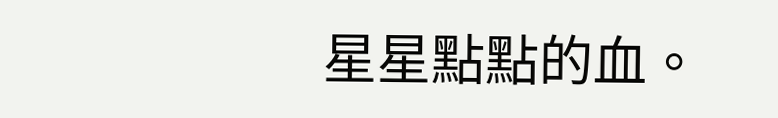星星點點的血。